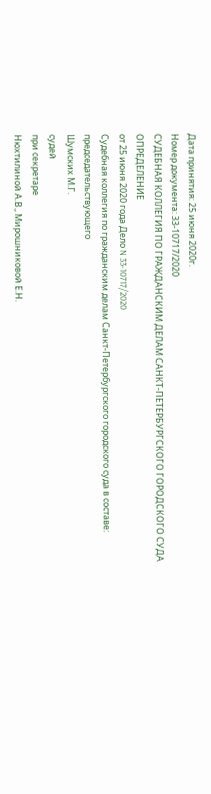Дата принятия: 25 июня 2020г.
Номер документа: 33-10717/2020
СУДЕБНАЯ КОЛЛЕГИЯ ПО ГРАЖДАНСКИМ ДЕЛАМ САНКТ-ПЕТЕРБУРГСКОГО ГОРОДСКОГО СУДА
ОПРЕДЕЛЕНИЕ
от 25 июня 2020 года Дело N 33-10717/2020
Судебная коллегия по гражданским делам Санкт-Петербургского городского суда в составе:
председательствующего
Шумских М.Г.
судей
при секретаре
Нюхтилиной А.В., Мирошниковой Е.Н.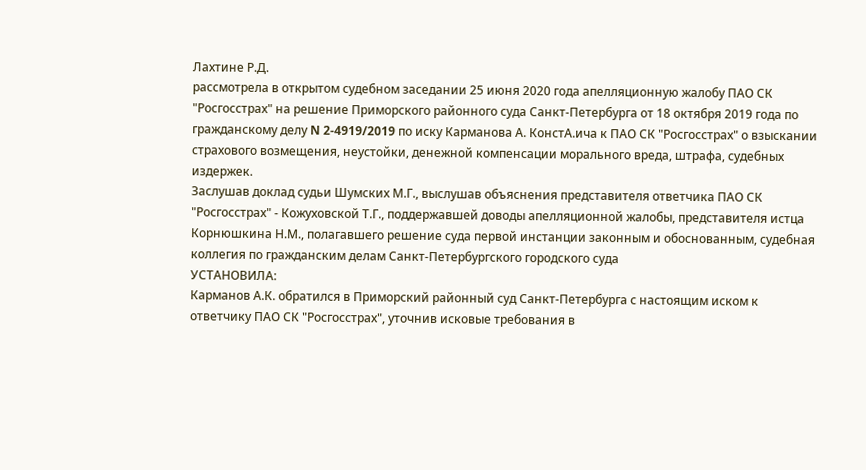Лахтине Р.Д.
рассмотрела в открытом судебном заседании 25 июня 2020 года апелляционную жалобу ПАО СК "Росгосстрах" на решение Приморского районного суда Санкт-Петербурга от 18 октября 2019 года по гражданскому делу N 2-4919/2019 по иску Карманова А. КонстА.ича к ПАО СК "Росгосстрах" о взыскании страхового возмещения, неустойки, денежной компенсации морального вреда, штрафа, судебных издержек.
Заслушав доклад судьи Шумских М.Г., выслушав объяснения представителя ответчика ПАО СК "Росгосстрах" - Кожуховской Т.Г., поддержавшей доводы апелляционной жалобы, представителя истца Корнюшкина Н.М., полагавшего решение суда первой инстанции законным и обоснованным, судебная коллегия по гражданским делам Санкт-Петербургского городского суда
УСТАНОВИЛА:
Карманов А.К. обратился в Приморский районный суд Санкт-Петербурга с настоящим иском к ответчику ПАО СК "Росгосстрах", уточнив исковые требования в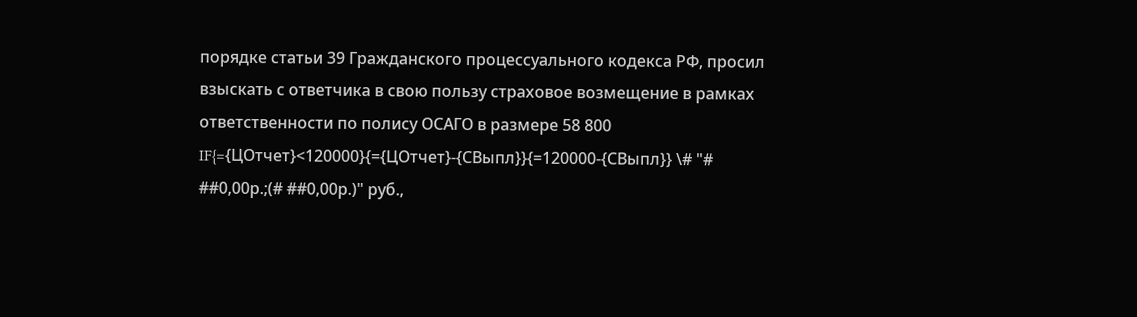порядке статьи 39 Гражданского процессуального кодекса РФ, просил взыскать с ответчика в свою пользу страховое возмещение в рамках ответственности по полису ОСАГО в размере 58 800 IF{={ЦОтчет}<120000}{={ЦОтчет}-{СВыпл}}{=120000-{СВыпл}} \# "# ##0,00р.;(# ##0,00р.)" руб.,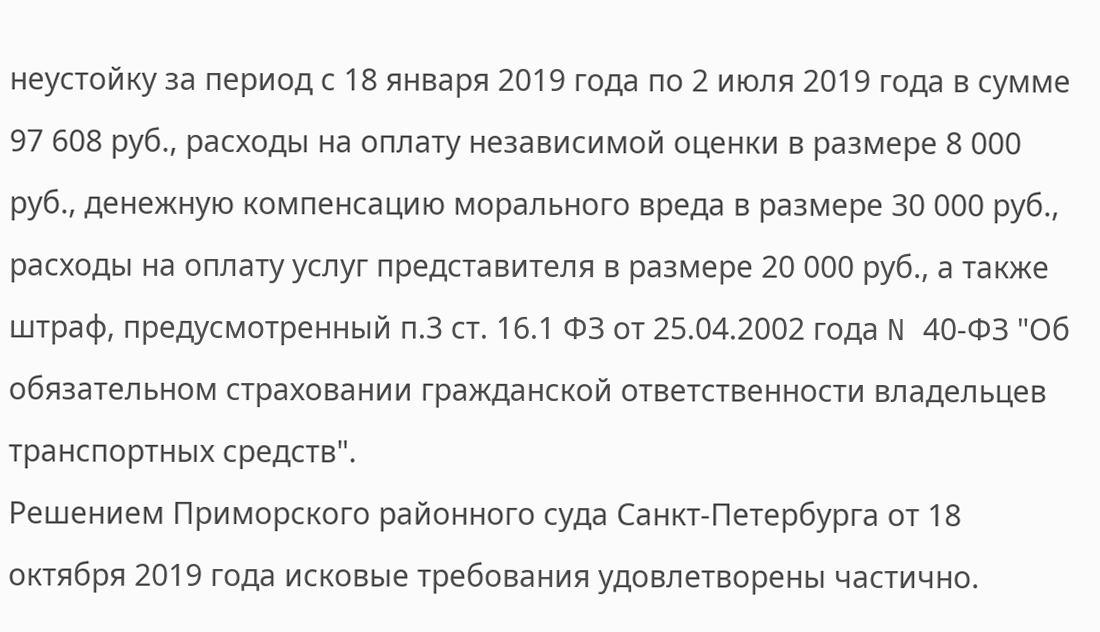неустойку за период с 18 января 2019 года по 2 июля 2019 года в сумме 97 608 руб., расходы на оплату независимой оценки в размере 8 000 руб., денежную компенсацию морального вреда в размере 30 000 руб., расходы на оплату услуг представителя в размере 20 000 руб., а также штраф, предусмотренный п.3 ст. 16.1 ФЗ от 25.04.2002 года N 40-ФЗ "Об обязательном страховании гражданской ответственности владельцев транспортных средств".
Решением Приморского районного суда Санкт-Петербурга от 18 октября 2019 года исковые требования удовлетворены частично.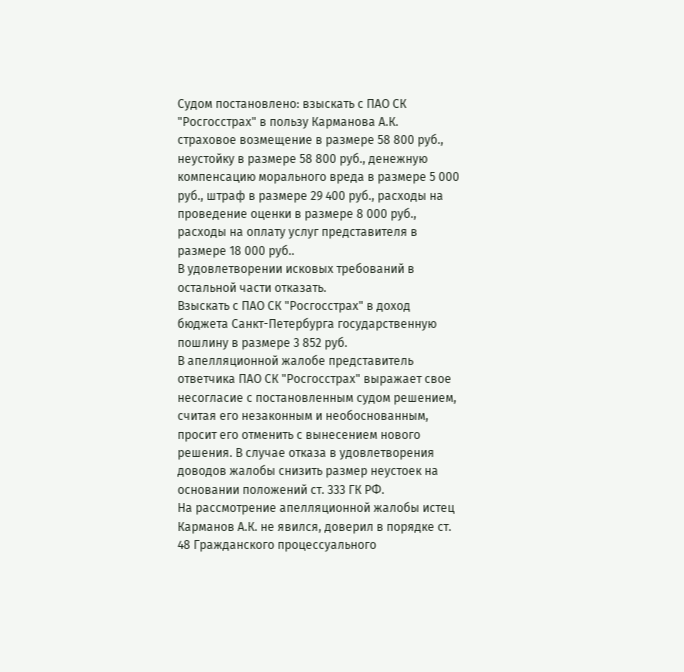Судом постановлено: взыскать с ПАО СК "Росгосстрах" в пользу Карманова А.К. страховое возмещение в размере 58 800 руб., неустойку в размере 58 800 руб., денежную компенсацию морального вреда в размере 5 000 руб., штраф в размере 29 400 руб., расходы на проведение оценки в размере 8 000 руб., расходы на оплату услуг представителя в размере 18 000 руб..
В удовлетворении исковых требований в остальной части отказать.
Взыскать с ПАО СК "Росгосстрах" в доход бюджета Санкт-Петербурга государственную пошлину в размере 3 852 руб.
В апелляционной жалобе представитель ответчика ПАО СК "Росгосстрах" выражает свое несогласие с постановленным судом решением, считая его незаконным и необоснованным, просит его отменить с вынесением нового решения. В случае отказа в удовлетворения доводов жалобы снизить размер неустоек на основании положений ст. 333 ГК РФ.
На рассмотрение апелляционной жалобы истец Карманов А.К. не явился, доверил в порядке ст. 48 Гражданского процессуального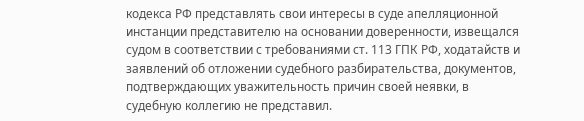кодекса РФ представлять свои интересы в суде апелляционной инстанции представителю на основании доверенности, извещался судом в соответствии с требованиями ст. 113 ГПК РФ, ходатайств и заявлений об отложении судебного разбирательства, документов, подтверждающих уважительность причин своей неявки, в судебную коллегию не представил.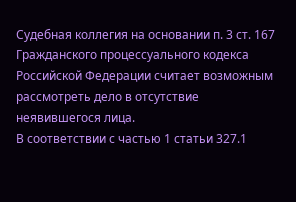Судебная коллегия на основании п. 3 ст. 167 Гражданского процессуального кодекса Российской Федерации считает возможным рассмотреть дело в отсутствие неявившегося лица.
В соответствии с частью 1 статьи 327.1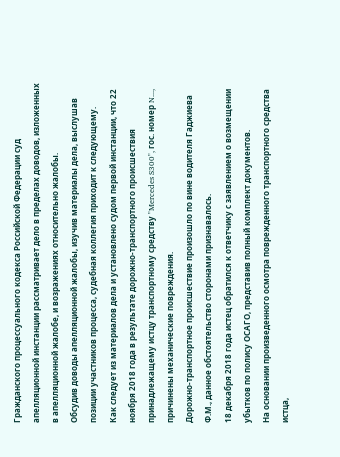Гражданского процессуального кодекса Российской Федерации суд апелляционной инстанции рассматривает дело в пределах доводов, изложенных в апелляционной жалобе, и возражениях относительно жалобы.
Обсудив доводы апелляционной жалобы, изучив материалы дела, выслушав позиции участников процесса, судебная коллегия приходит к следующему.
Как следует из материалов дела и установлено судом первой инстанции, что 22 ноября 2018 года в результате дорожно-транспортного происшествия принадлежащему истцу транспортному средству "Mercedes S300", гос. номер N..., причинены механические повреждения.
Дорожно-транспортное происшествие произошло по вине водителя Гаджиева Ф.М., данное обстоятельство сторонами признавалось.
18 декабря 2018 года истец обратился к ответчику с заявлением о возмещении убытков по полису ОСАГО, представив полный комплект документов.
На основании произведенного осмотра поврежденного транспортного средства истца,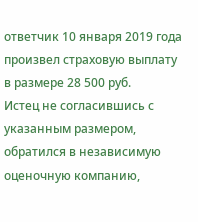ответчик 10 января 2019 года произвел страховую выплату в размере 28 500 руб.
Истец не согласившись с указанным размером, обратился в независимую оценочную компанию,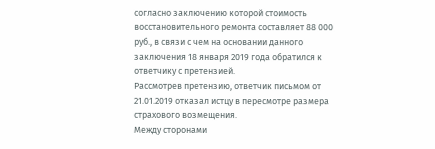согласно заключению которой стоимость восстановительного ремонта составляет 88 000 руб., в связи с чем на основании данного заключения 18 января 2019 года обратился к ответчику с претензией.
Рассмотрев претензию, ответчик письмом от 21.01.2019 отказал истцу в пересмотре размера страхового возмещения.
Между сторонами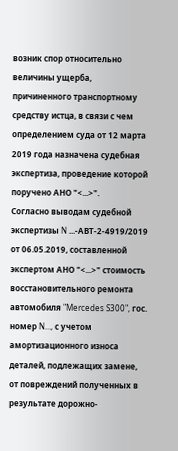возник спор относительно величины ущерба, причиненного транспортному средству истца, в связи с чем определением суда от 12 марта 2019 года назначена судебная экспертиза, проведение которой поручено АНО "<...>".
Согласно выводам судебной экспертизы N ...-АВТ-2-4919/2019 от 06.05.2019, составленной экспертом АНО "<...>" стоимость восстановительного ремонта автомобиля "Mercedes S300", гос. номер N..., с учетом амортизационного износа деталей, подлежащих замене, от повреждений полученных в результате дорожно-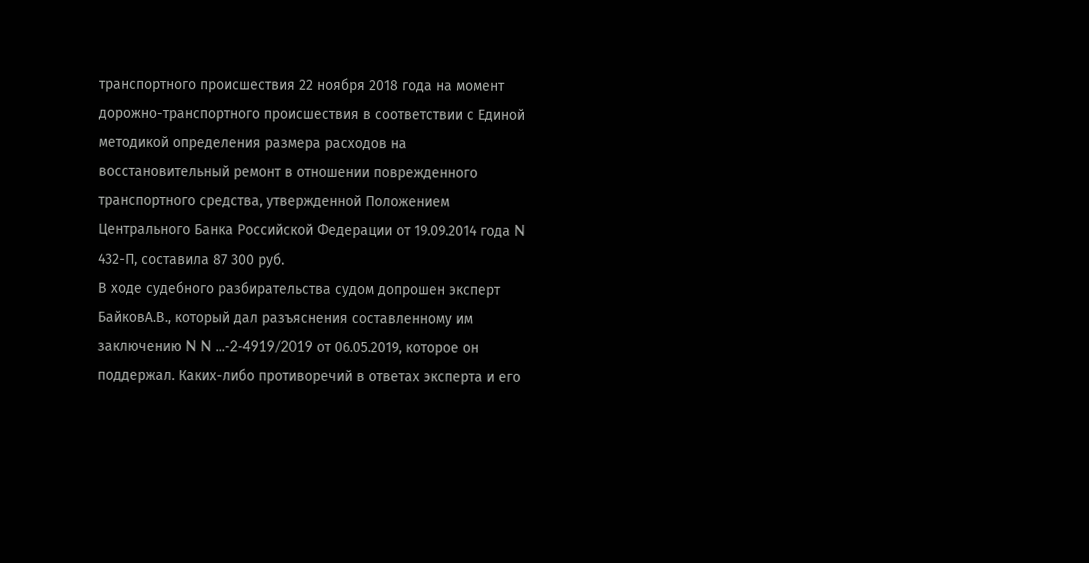транспортного происшествия 22 ноября 2018 года на момент дорожно-транспортного происшествия в соответствии с Единой методикой определения размера расходов на восстановительный ремонт в отношении поврежденного транспортного средства, утвержденной Положением Центрального Банка Российской Федерации от 19.09.2014 года N 432-П, составила 87 300 руб.
В ходе судебного разбирательства судом допрошен эксперт БайковА.В., который дал разъяснения составленному им заключению N N ...-2-4919/2019 от 06.05.2019, которое он поддержал. Каких-либо противоречий в ответах эксперта и его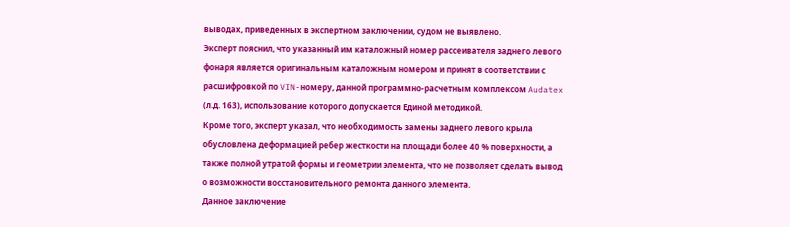выводах, приведенных в экспертном заключении, судом не выявлено.
Эксперт пояснил, что указанный им каталожный номер рассеивателя заднего левого фонаря является оригинальным каталожным номером и принят в соответствии с расшифровкой по VIN-номеру, данной программно-расчетным комплексом Audatex (л.д. 163), использование которого допускается Единой методикой.
Кроме того, эксперт указал, что необходимость замены заднего левого крыла обусловлена деформацией ребер жесткости на площади более 40 % поверхности, а также полной утратой формы и геометрии элемента, что не позволяет сделать вывод о возможности восстановительного ремонта данного элемента.
Данное заключение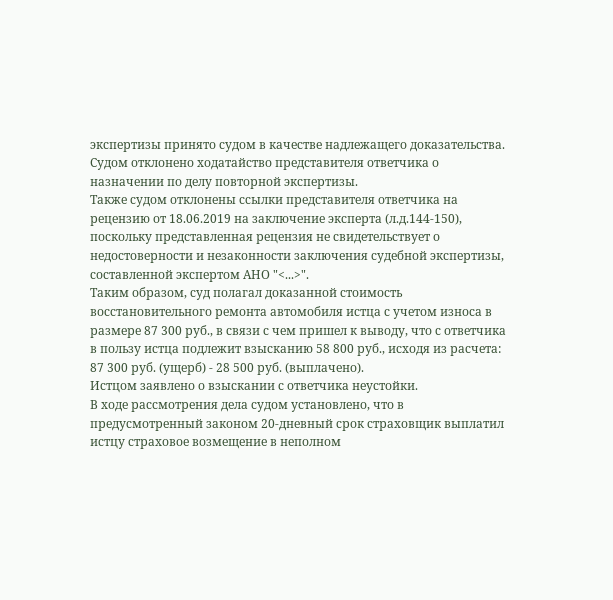экспертизы принято судом в качестве надлежащего доказательства.
Судом отклонено ходатайство представителя ответчика о назначении по делу повторной экспертизы.
Также судом отклонены ссылки представителя ответчика на рецензию от 18.06.2019 на заключение эксперта (л.д.144-150), поскольку представленная рецензия не свидетельствует о недостоверности и незаконности заключения судебной экспертизы, составленной экспертом АНО "<...>".
Таким образом, суд полагал доказанной стоимость восстановительного ремонта автомобиля истца с учетом износа в размере 87 300 руб., в связи с чем пришел к выводу, что с ответчика в пользу истца подлежит взысканию 58 800 руб., исходя из расчета: 87 300 руб. (ущерб) - 28 500 руб. (выплачено).
Истцом заявлено о взыскании с ответчика неустойки.
В ходе рассмотрения дела судом установлено, что в предусмотренный законом 20-дневный срок страховщик выплатил истцу страховое возмещение в неполном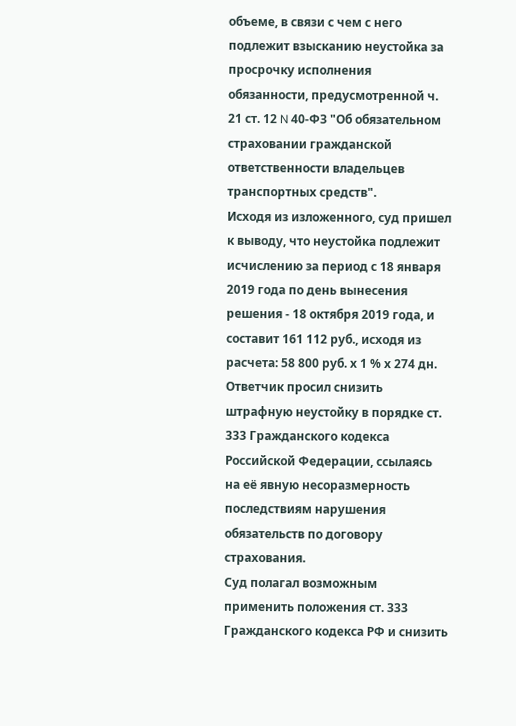объеме, в связи с чем с него подлежит взысканию неустойка за просрочку исполнения обязанности, предусмотренной ч. 21 ст. 12 N 40-ФЗ "Об обязательном страховании гражданской ответственности владельцев транспортных средств".
Исходя из изложенного, суд пришел к выводу, что неустойка подлежит исчислению за период с 18 января 2019 года по день вынесения решения - 18 октября 2019 года, и составит 161 112 руб., исходя из расчета: 58 800 руб. х 1 % х 274 дн.
Ответчик просил снизить штрафную неустойку в порядке ст. 333 Гражданского кодекса Российской Федерации, ссылаясь на её явную несоразмерность последствиям нарушения обязательств по договору страхования.
Суд полагал возможным применить положения ст. 333 Гражданского кодекса РФ и снизить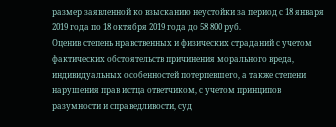размер заявленной ко взысканию неустойки за период с 18 января 2019 года по 18 октября 2019 года до 58 800 руб.
Оценив степень нравственных и физических страданий с учетом фактических обстоятельств причинения морального вреда, индивидуальных особенностей потерпевшего, а также степени нарушения прав истца ответчиком, с учетом принципов разумности и справедливости, суд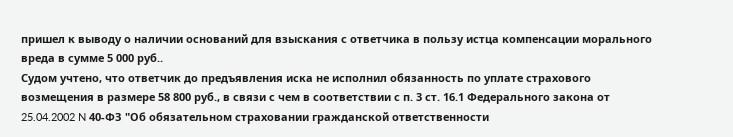пришел к выводу о наличии оснований для взыскания с ответчика в пользу истца компенсации морального вреда в сумме 5 000 руб..
Судом учтено, что ответчик до предъявления иска не исполнил обязанность по уплате страхового возмещения в размере 58 800 руб., в связи с чем в соответствии с п. 3 ст. 16.1 Федерального закона от 25.04.2002 N 40-ФЗ "Об обязательном страховании гражданской ответственности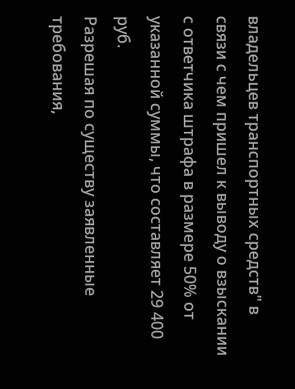владельцев транспортных средств" в связи с чем пришел к выводу о взыскании с ответчика штрафа в размере 50% от указанной суммы, что составляет 29 400 руб.
Разрешая по существу заявленные требования,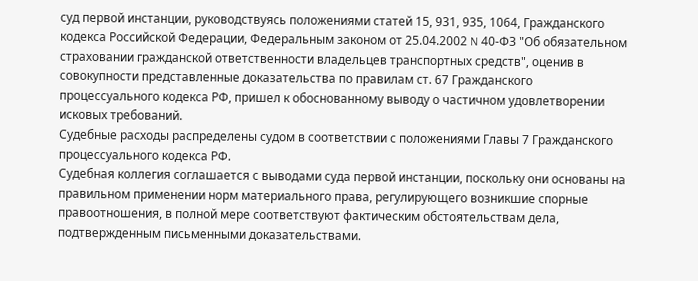суд первой инстанции, руководствуясь положениями статей 15, 931, 935, 1064, Гражданского кодекса Российской Федерации, Федеральным законом от 25.04.2002 N 40-ФЗ "Об обязательном страховании гражданской ответственности владельцев транспортных средств", оценив в совокупности представленные доказательства по правилам ст. 67 Гражданского процессуального кодекса РФ, пришел к обоснованному выводу о частичном удовлетворении исковых требований.
Судебные расходы распределены судом в соответствии с положениями Главы 7 Гражданского процессуального кодекса РФ.
Судебная коллегия соглашается с выводами суда первой инстанции, поскольку они основаны на правильном применении норм материального права, регулирующего возникшие спорные правоотношения, в полной мере соответствуют фактическим обстоятельствам дела, подтвержденным письменными доказательствами.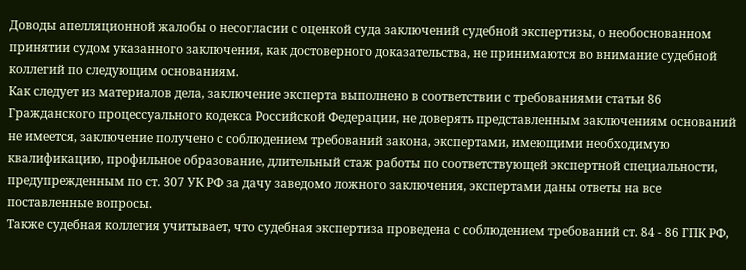Доводы апелляционной жалобы о несогласии с оценкой суда заключений судебной экспертизы, о необоснованном принятии судом указанного заключения, как достоверного доказательства, не принимаются во внимание судебной коллегий по следующим основаниям.
Как следует из материалов дела, заключение эксперта выполнено в соответствии с требованиями статьи 86 Гражданского процессуального кодекса Российской Федерации, не доверять представленным заключениям оснований не имеется, заключение получено с соблюдением требований закона, экспертами, имеющими необходимую квалификацию, профильное образование, длительный стаж работы по соответствующей экспертной специальности, предупрежденным по ст. 307 УК РФ за дачу заведомо ложного заключения, экспертами даны ответы на все поставленные вопросы.
Также судебная коллегия учитывает, что судебная экспертиза проведена с соблюдением требований ст. 84 - 86 ГПК РФ,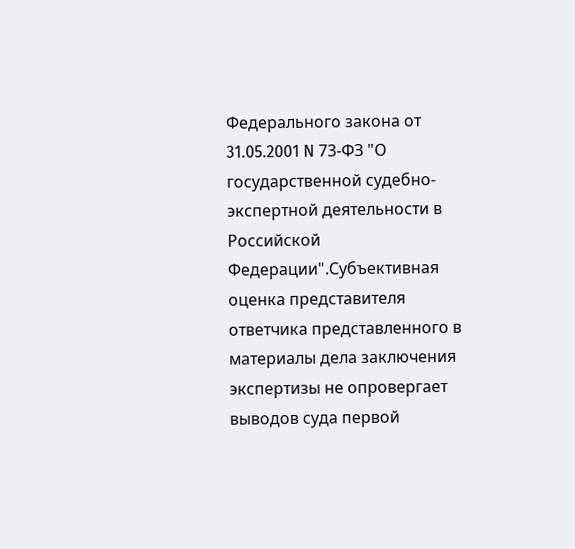Федерального закона от 31.05.2001 N 73-ФЗ "О государственной судебно-экспертной деятельности в Российской Федерации".Субъективная оценка представителя ответчика представленного в материалы дела заключения экспертизы не опровергает выводов суда первой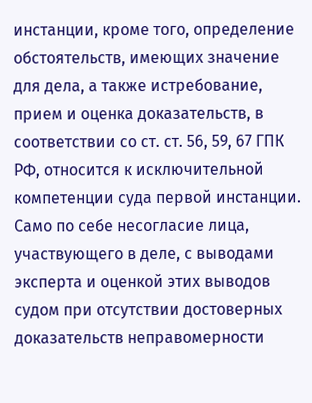инстанции, кроме того, определение обстоятельств, имеющих значение для дела, а также истребование, прием и оценка доказательств, в соответствии со ст. ст. 56, 59, 67 ГПК РФ, относится к исключительной компетенции суда первой инстанции.
Само по себе несогласие лица, участвующего в деле, с выводами эксперта и оценкой этих выводов судом при отсутствии достоверных доказательств неправомерности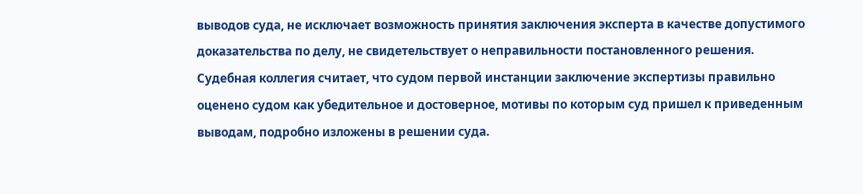выводов суда, не исключает возможность принятия заключения эксперта в качестве допустимого доказательства по делу, не свидетельствует о неправильности постановленного решения.
Судебная коллегия считает, что судом первой инстанции заключение экспертизы правильно оценено судом как убедительное и достоверное, мотивы по которым суд пришел к приведенным выводам, подробно изложены в решении суда.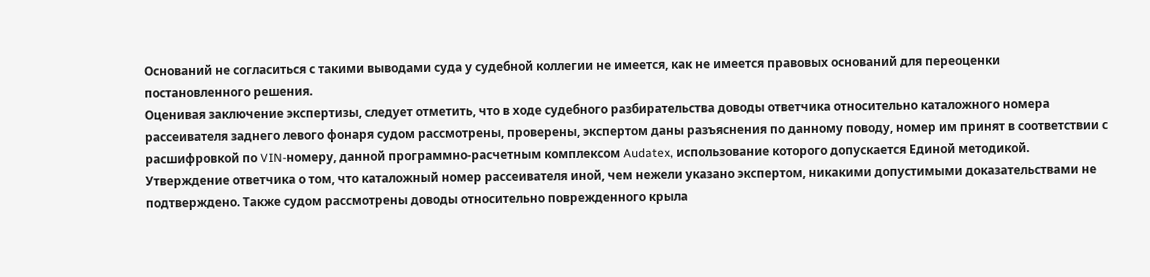Оснований не согласиться с такими выводами суда у судебной коллегии не имеется, как не имеется правовых оснований для переоценки постановленного решения.
Оценивая заключение экспертизы, следует отметить, что в ходе судебного разбирательства доводы ответчика относительно каталожного номера рассеивателя заднего левого фонаря судом рассмотрены, проверены, экспертом даны разъяснения по данному поводу, номер им принят в соответствии с расшифровкой по VIN-номеру, данной программно-расчетным комплексом Audatex, использование которого допускается Единой методикой. Утверждение ответчика о том, что каталожный номер рассеивателя иной, чем нежели указано экспертом, никакими допустимыми доказательствами не подтверждено. Также судом рассмотрены доводы относительно поврежденного крыла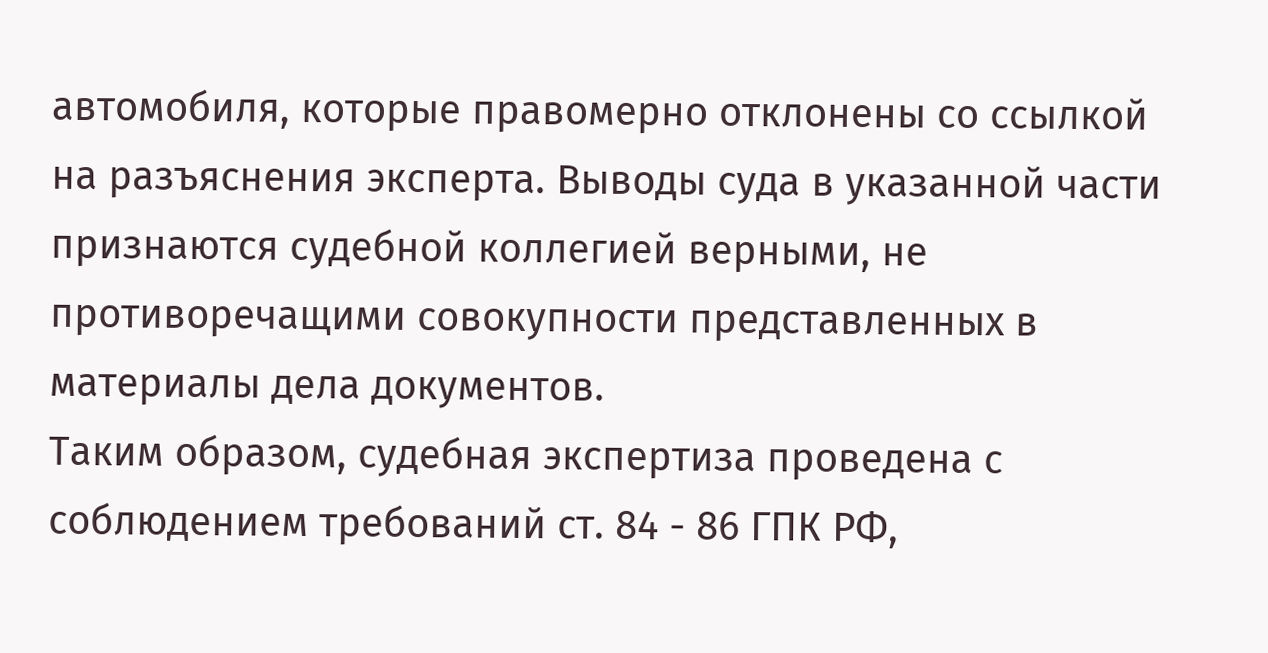автомобиля, которые правомерно отклонены со ссылкой на разъяснения эксперта. Выводы суда в указанной части признаются судебной коллегией верными, не противоречащими совокупности представленных в материалы дела документов.
Таким образом, судебная экспертиза проведена с соблюдением требований ст. 84 - 86 ГПК РФ,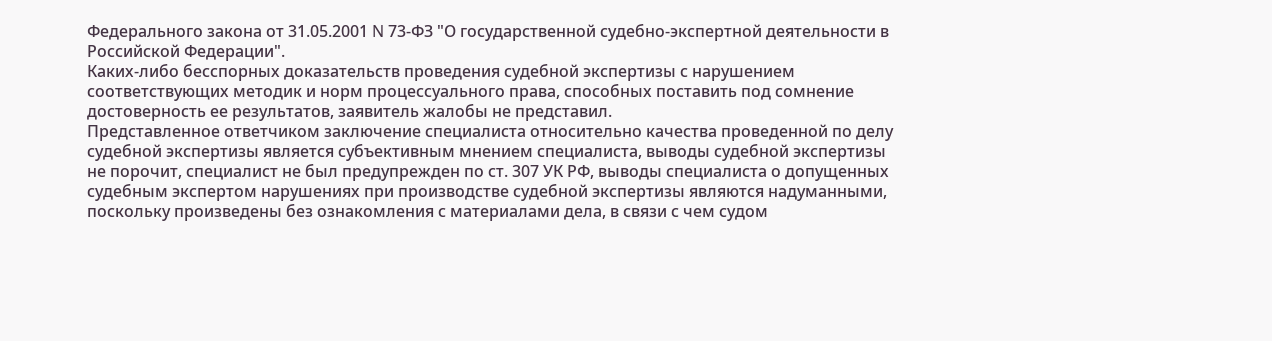Федерального закона от 31.05.2001 N 73-ФЗ "О государственной судебно-экспертной деятельности в Российской Федерации".
Каких-либо бесспорных доказательств проведения судебной экспертизы с нарушением соответствующих методик и норм процессуального права, способных поставить под сомнение достоверность ее результатов, заявитель жалобы не представил.
Представленное ответчиком заключение специалиста относительно качества проведенной по делу судебной экспертизы является субъективным мнением специалиста, выводы судебной экспертизы не порочит, специалист не был предупрежден по ст. 307 УК РФ, выводы специалиста о допущенных судебным экспертом нарушениях при производстве судебной экспертизы являются надуманными, поскольку произведены без ознакомления с материалами дела, в связи с чем судом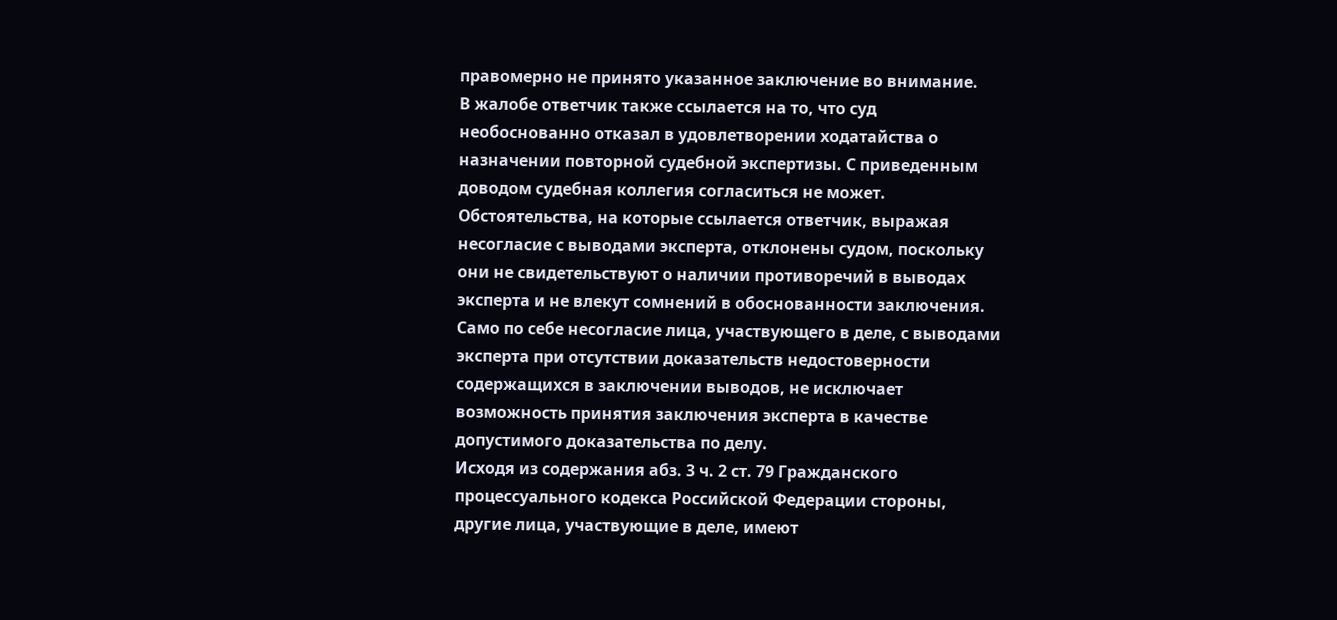правомерно не принято указанное заключение во внимание.
В жалобе ответчик также ссылается на то, что суд необоснованно отказал в удовлетворении ходатайства о назначении повторной судебной экспертизы. С приведенным доводом судебная коллегия согласиться не может.
Обстоятельства, на которые ссылается ответчик, выражая несогласие с выводами эксперта, отклонены судом, поскольку они не свидетельствуют о наличии противоречий в выводах эксперта и не влекут сомнений в обоснованности заключения. Само по себе несогласие лица, участвующего в деле, с выводами эксперта при отсутствии доказательств недостоверности содержащихся в заключении выводов, не исключает возможность принятия заключения эксперта в качестве допустимого доказательства по делу.
Исходя из содержания абз. 3 ч. 2 ст. 79 Гражданского процессуального кодекса Российской Федерации стороны, другие лица, участвующие в деле, имеют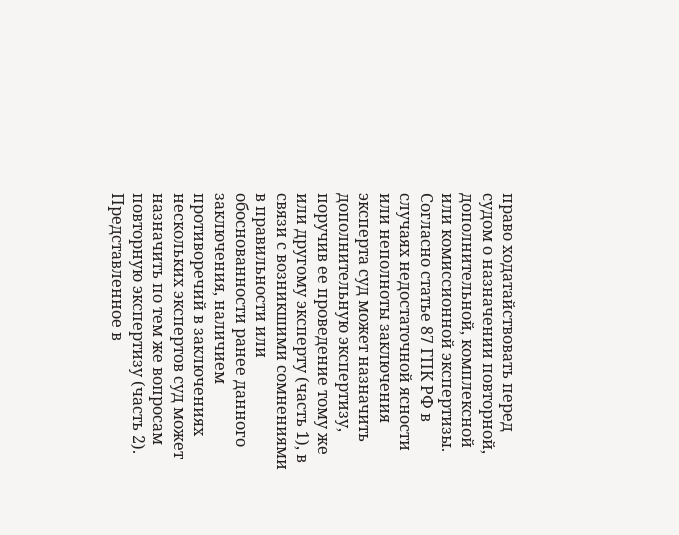право ходатайствовать перед судом о назначении повторной, дополнительной, комплексной или комиссионной экспертизы.
Согласно статье 87 ГПК РФ в случаях недостаточной ясности или неполноты заключения эксперта суд может назначить дополнительную экспертизу, поручив ее проведение тому же или другому эксперту (часть 1), в связи с возникшими сомнениями в правильности или обоснованности ранее данного заключения, наличием противоречий в заключениях нескольких экспертов суд может назначить по тем же вопросам повторную экспертизу (часть 2).
Представленное в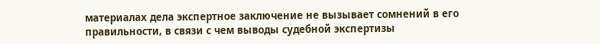материалах дела экспертное заключение не вызывает сомнений в его правильности, в связи с чем выводы судебной экспертизы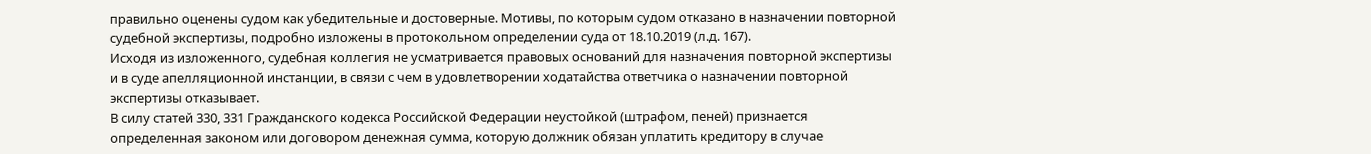правильно оценены судом как убедительные и достоверные. Мотивы, по которым судом отказано в назначении повторной судебной экспертизы, подробно изложены в протокольном определении суда от 18.10.2019 (л.д. 167).
Исходя из изложенного, судебная коллегия не усматривается правовых оснований для назначения повторной экспертизы и в суде апелляционной инстанции, в связи с чем в удовлетворении ходатайства ответчика о назначении повторной экспертизы отказывает.
В силу статей 330, 331 Гражданского кодекса Российской Федерации неустойкой (штрафом, пеней) признается определенная законом или договором денежная сумма, которую должник обязан уплатить кредитору в случае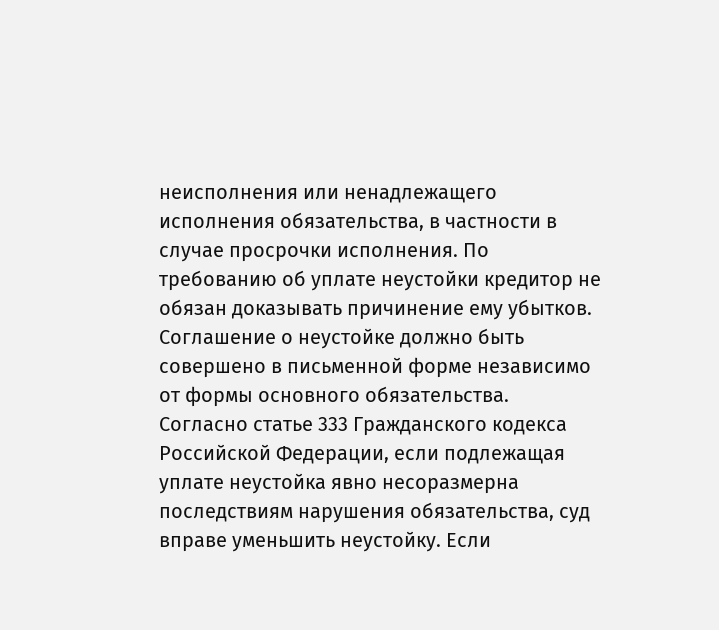неисполнения или ненадлежащего исполнения обязательства, в частности в случае просрочки исполнения. По требованию об уплате неустойки кредитор не обязан доказывать причинение ему убытков. Соглашение о неустойке должно быть совершено в письменной форме независимо от формы основного обязательства.
Согласно статье 333 Гражданского кодекса Российской Федерации, если подлежащая уплате неустойка явно несоразмерна последствиям нарушения обязательства, суд вправе уменьшить неустойку. Если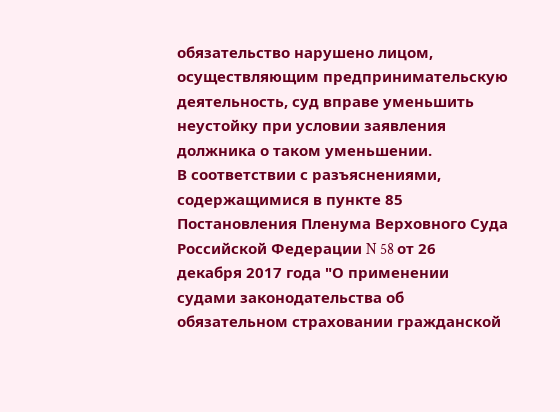обязательство нарушено лицом, осуществляющим предпринимательскую деятельность, суд вправе уменьшить неустойку при условии заявления должника о таком уменьшении.
В соответствии с разъяснениями, содержащимися в пункте 85 Постановления Пленума Верховного Суда Российской Федерации N 58 от 26 декабря 2017 года "О применении судами законодательства об обязательном страховании гражданской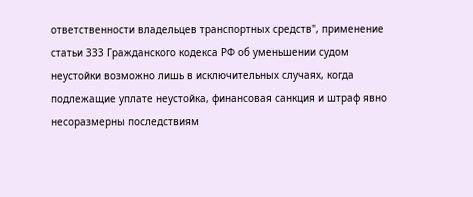ответственности владельцев транспортных средств", применение статьи 333 Гражданского кодекса РФ об уменьшении судом неустойки возможно лишь в исключительных случаях, когда подлежащие уплате неустойка, финансовая санкция и штраф явно несоразмерны последствиям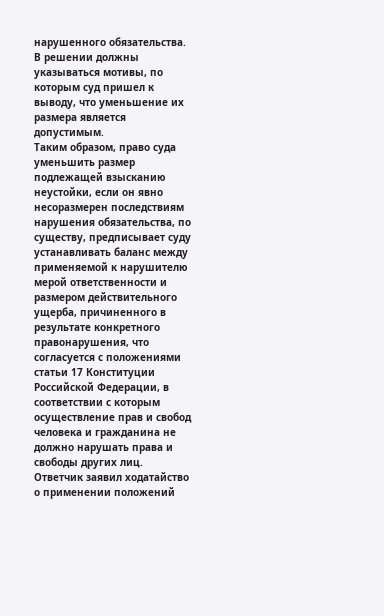нарушенного обязательства. В решении должны указываться мотивы, по которым суд пришел к выводу, что уменьшение их размера является допустимым.
Таким образом, право суда уменьшить размер подлежащей взысканию неустойки, если он явно несоразмерен последствиям нарушения обязательства, по существу, предписывает суду устанавливать баланс между применяемой к нарушителю мерой ответственности и размером действительного ущерба, причиненного в результате конкретного правонарушения, что согласуется с положениями статьи 17 Конституции Российской Федерации, в соответствии с которым осуществление прав и свобод человека и гражданина не должно нарушать права и свободы других лиц.
Ответчик заявил ходатайство о применении положений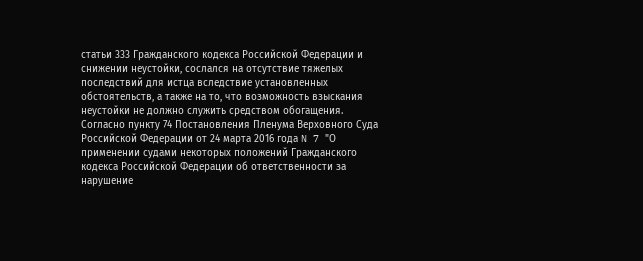статьи 333 Гражданского кодекса Российской Федерации и снижении неустойки, сослался на отсутствие тяжелых последствий для истца вследствие установленных обстоятельств, а также на то, что возможность взыскания неустойки не должно служить средством обогащения.
Согласно пункту 74 Постановления Пленума Верховного Суда Российской Федерации от 24 марта 2016 года N 7 "О применении судами некоторых положений Гражданского кодекса Российской Федерации об ответственности за нарушение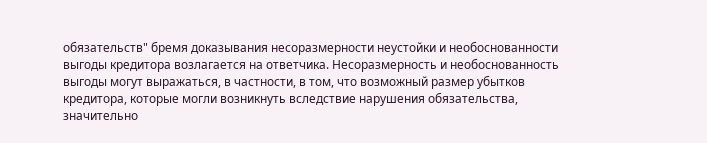обязательств" бремя доказывания несоразмерности неустойки и необоснованности выгоды кредитора возлагается на ответчика. Несоразмерность и необоснованность выгоды могут выражаться, в частности, в том, что возможный размер убытков кредитора, которые могли возникнуть вследствие нарушения обязательства, значительно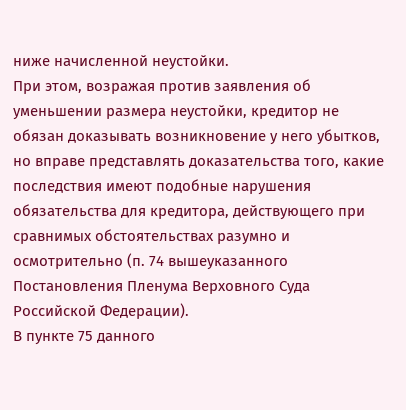ниже начисленной неустойки.
При этом, возражая против заявления об уменьшении размера неустойки, кредитор не обязан доказывать возникновение у него убытков, но вправе представлять доказательства того, какие последствия имеют подобные нарушения обязательства для кредитора, действующего при сравнимых обстоятельствах разумно и осмотрительно (п. 74 вышеуказанного Постановления Пленума Верховного Суда Российской Федерации).
В пункте 75 данного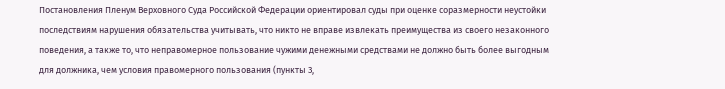Постановления Пленум Верховного Суда Российской Федерации ориентировал суды при оценке соразмерности неустойки последствиям нарушения обязательства учитывать, что никто не вправе извлекать преимущества из своего незаконного поведения, а также то, что неправомерное пользование чужими денежными средствами не должно быть более выгодным для должника, чем условия правомерного пользования (пункты 3,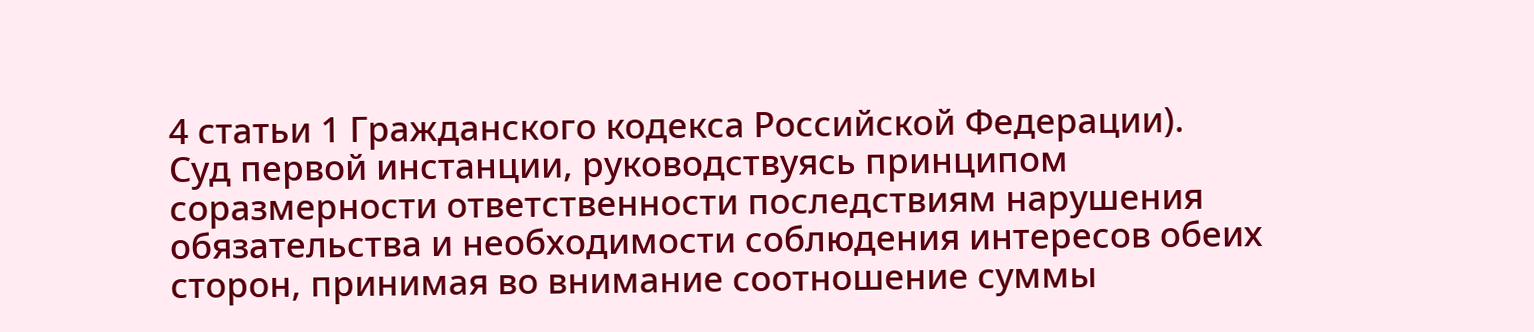4 статьи 1 Гражданского кодекса Российской Федерации).
Суд первой инстанции, руководствуясь принципом соразмерности ответственности последствиям нарушения обязательства и необходимости соблюдения интересов обеих сторон, принимая во внимание соотношение суммы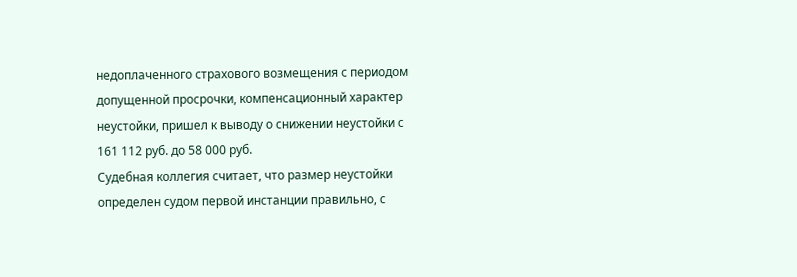недоплаченного страхового возмещения с периодом допущенной просрочки, компенсационный характер неустойки, пришел к выводу о снижении неустойки с 161 112 руб. до 58 000 руб.
Судебная коллегия считает, что размер неустойки определен судом первой инстанции правильно, с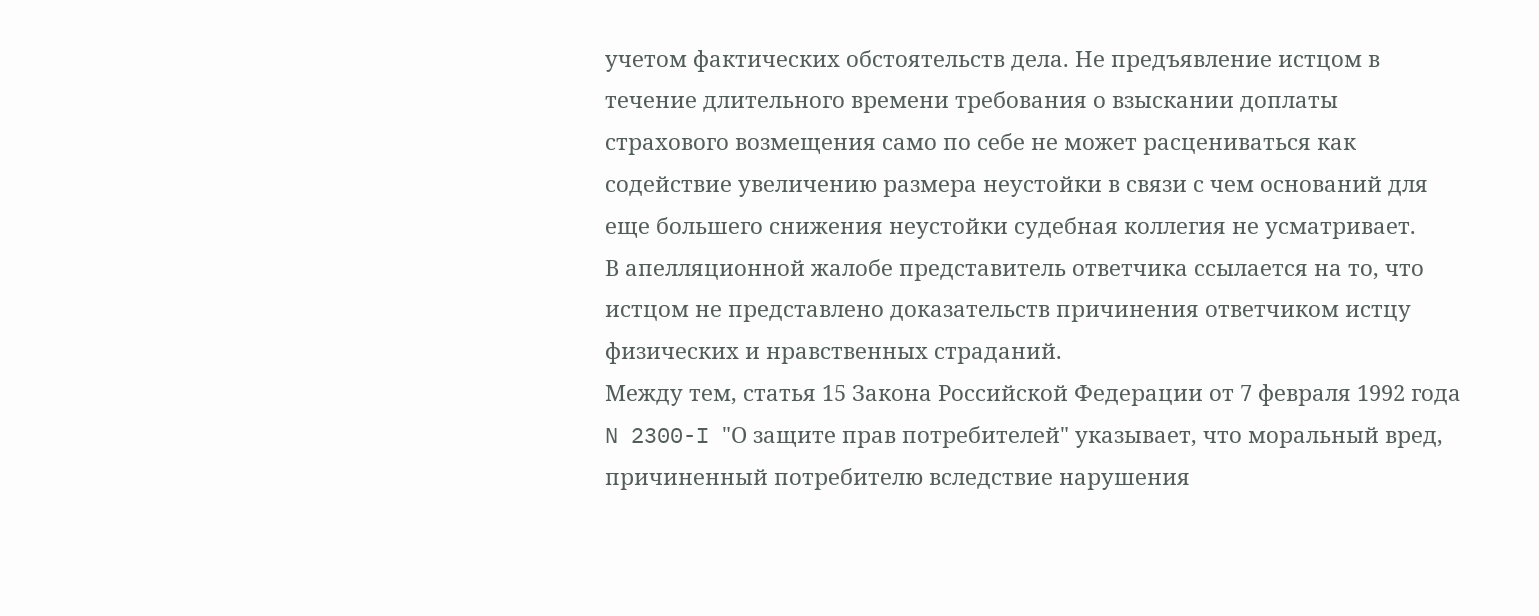учетом фактических обстоятельств дела. Не предъявление истцом в течение длительного времени требования о взыскании доплаты страхового возмещения само по себе не может расцениваться как содействие увеличению размера неустойки в связи с чем оснований для еще большего снижения неустойки судебная коллегия не усматривает.
В апелляционной жалобе представитель ответчика ссылается на то, что истцом не представлено доказательств причинения ответчиком истцу физических и нравственных страданий.
Между тем, статья 15 Закона Российской Федерации от 7 февраля 1992 года N 2300-I "О защите прав потребителей" указывает, что моральный вред, причиненный потребителю вследствие нарушения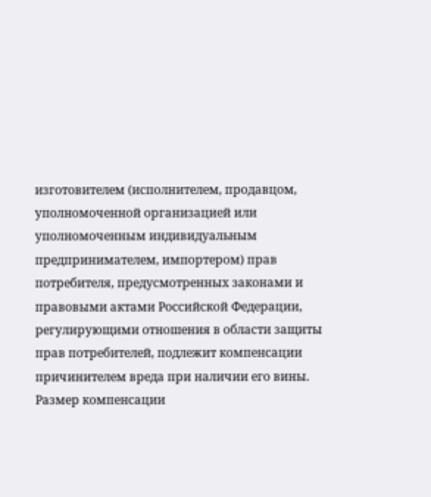изготовителем (исполнителем, продавцом, уполномоченной организацией или уполномоченным индивидуальным предпринимателем, импортером) прав потребителя, предусмотренных законами и правовыми актами Российской Федерации, регулирующими отношения в области защиты прав потребителей, подлежит компенсации причинителем вреда при наличии его вины. Размер компенсации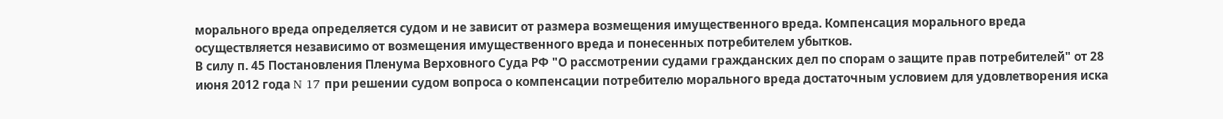морального вреда определяется судом и не зависит от размера возмещения имущественного вреда. Компенсация морального вреда осуществляется независимо от возмещения имущественного вреда и понесенных потребителем убытков.
В силу п. 45 Постановления Пленума Верховного Суда РФ "О рассмотрении судами гражданских дел по спорам о защите прав потребителей" от 28 июня 2012 года N 17 при решении судом вопроса о компенсации потребителю морального вреда достаточным условием для удовлетворения иска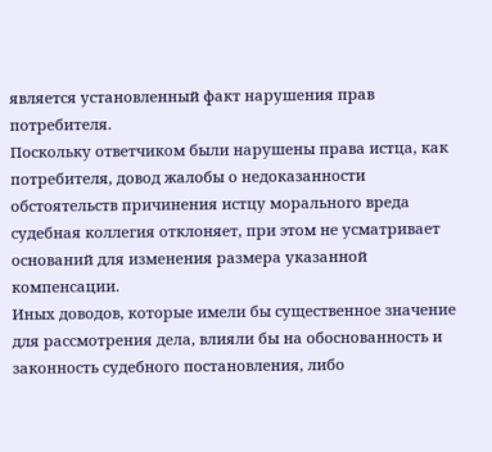является установленный факт нарушения прав потребителя.
Поскольку ответчиком были нарушены права истца, как потребителя, довод жалобы о недоказанности обстоятельств причинения истцу морального вреда судебная коллегия отклоняет, при этом не усматривает оснований для изменения размера указанной компенсации.
Иных доводов, которые имели бы существенное значение для рассмотрения дела, влияли бы на обоснованность и законность судебного постановления, либо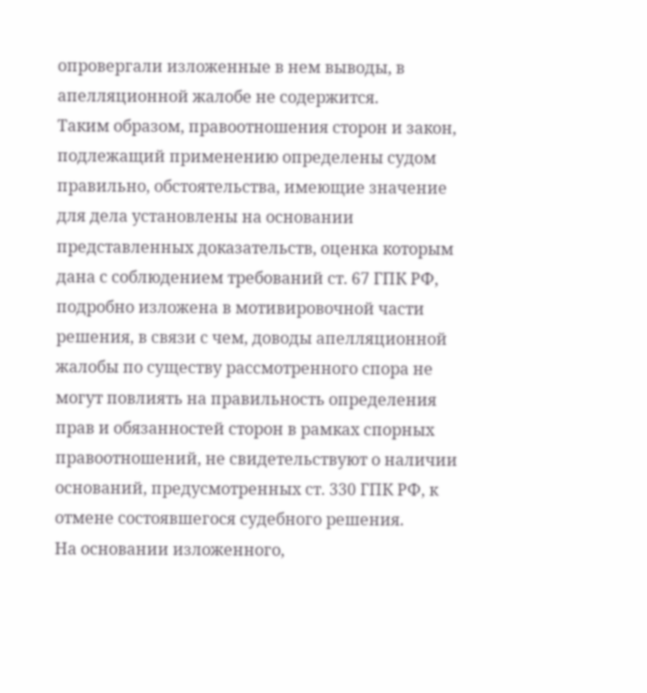опровергали изложенные в нем выводы, в апелляционной жалобе не содержится.
Таким образом, правоотношения сторон и закон, подлежащий применению определены судом правильно, обстоятельства, имеющие значение для дела установлены на основании представленных доказательств, оценка которым дана с соблюдением требований ст. 67 ГПК РФ, подробно изложена в мотивировочной части решения, в связи с чем, доводы апелляционной жалобы по существу рассмотренного спора не могут повлиять на правильность определения прав и обязанностей сторон в рамках спорных правоотношений, не свидетельствуют о наличии оснований, предусмотренных ст. 330 ГПК РФ, к отмене состоявшегося судебного решения.
На основании изложенного,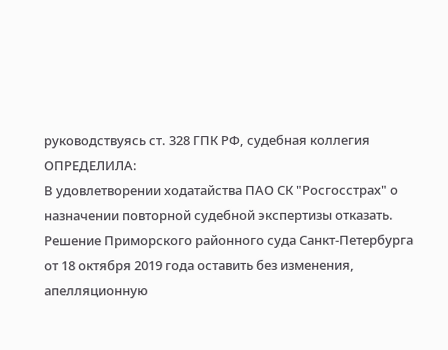руководствуясь ст. 328 ГПК РФ, судебная коллегия
ОПРЕДЕЛИЛА:
В удовлетворении ходатайства ПАО СК "Росгосстрах" о назначении повторной судебной экспертизы отказать.
Решение Приморского районного суда Санкт-Петербурга от 18 октября 2019 года оставить без изменения, апелляционную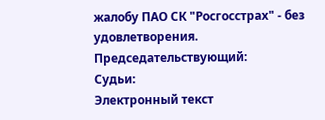жалобу ПАО СК "Росгосстрах" - без удовлетворения.
Председательствующий:
Судьи:
Электронный текст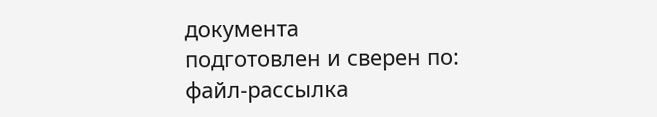документа
подготовлен и сверен по:
файл-рассылка